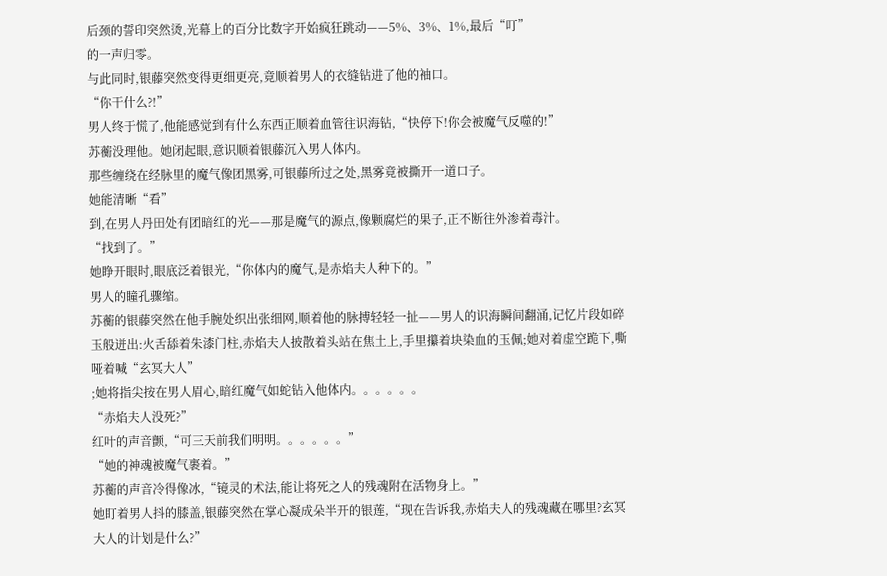后颈的誓印突然烫,光幕上的百分比数字开始疯狂跳动——5%、3%、1%,最后“叮”
的一声归零。
与此同时,银藤突然变得更细更亮,竟顺着男人的衣缝钻进了他的袖口。
“你干什么?!”
男人终于慌了,他能感觉到有什么东西正顺着血管往识海钻,“快停下!你会被魔气反噬的!”
苏蘅没理他。她闭起眼,意识顺着银藤沉入男人体内。
那些缠绕在经脉里的魔气像团黑雾,可银藤所过之处,黑雾竟被撕开一道口子。
她能清晰“看”
到,在男人丹田处有团暗红的光——那是魔气的源点,像颗腐烂的果子,正不断往外渗着毒汁。
“找到了。”
她睁开眼时,眼底泛着银光,“你体内的魔气,是赤焰夫人种下的。”
男人的瞳孔骤缩。
苏蘅的银藤突然在他手腕处织出张细网,顺着他的脉搏轻轻一扯——男人的识海瞬间翻涌,记忆片段如碎玉般迸出:火舌舔着朱漆门柱,赤焰夫人披散着头站在焦土上,手里攥着块染血的玉佩;她对着虚空跪下,嘶哑着喊“玄冥大人”
;她将指尖按在男人眉心,暗红魔气如蛇钻入他体内。。。。。。
“赤焰夫人没死?”
红叶的声音颤,“可三天前我们明明。。。。。。”
“她的神魂被魔气裹着。”
苏蘅的声音冷得像冰,“镜灵的术法,能让将死之人的残魂附在活物身上。”
她盯着男人抖的膝盖,银藤突然在掌心凝成朵半开的银莲,“现在告诉我,赤焰夫人的残魂藏在哪里?玄冥大人的计划是什么?”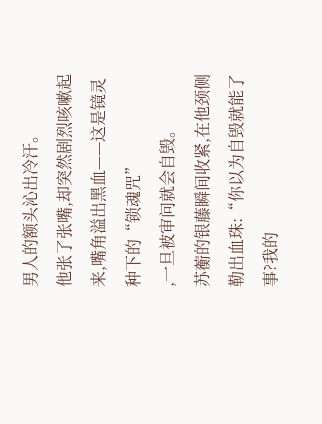男人的额头沁出冷汗。
他张了张嘴,却突然剧烈咳嗽起来,嘴角溢出黑血——这是镜灵种下的“锁魂咒”
,一旦被审问就会自毁。
苏蘅的银藤瞬间收紧,在他颈侧勒出血珠:“你以为自毁就能了事?我的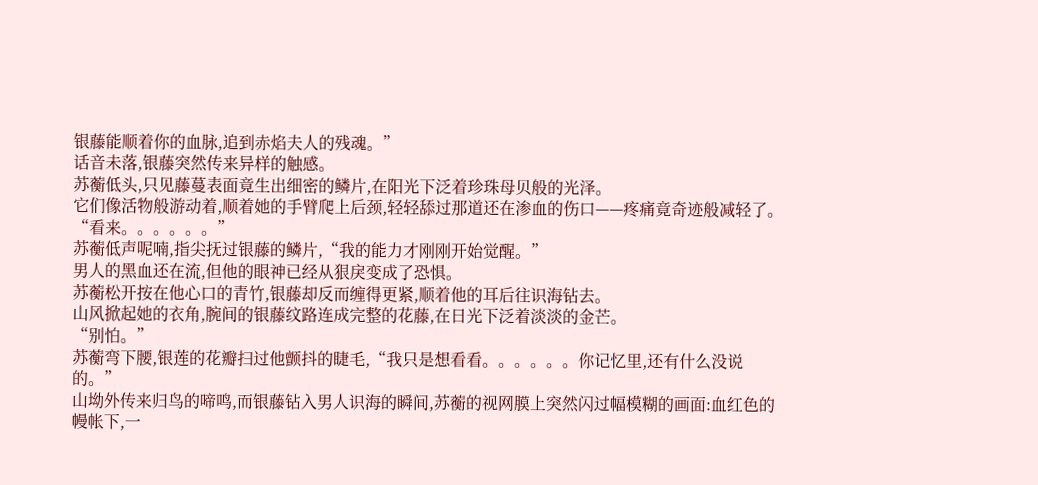银藤能顺着你的血脉,追到赤焰夫人的残魂。”
话音未落,银藤突然传来异样的触感。
苏蘅低头,只见藤蔓表面竟生出细密的鳞片,在阳光下泛着珍珠母贝般的光泽。
它们像活物般游动着,顺着她的手臂爬上后颈,轻轻舔过那道还在渗血的伤口——疼痛竟奇迹般减轻了。
“看来。。。。。。”
苏蘅低声呢喃,指尖抚过银藤的鳞片,“我的能力才刚刚开始觉醒。”
男人的黑血还在流,但他的眼神已经从狠戾变成了恐惧。
苏蘅松开按在他心口的青竹,银藤却反而缠得更紧,顺着他的耳后往识海钻去。
山风掀起她的衣角,腕间的银藤纹路连成完整的花藤,在日光下泛着淡淡的金芒。
“别怕。”
苏蘅弯下腰,银莲的花瓣扫过他颤抖的睫毛,“我只是想看看。。。。。。你记忆里,还有什么没说的。”
山坳外传来归鸟的啼鸣,而银藤钻入男人识海的瞬间,苏蘅的视网膜上突然闪过幅模糊的画面:血红色的幔帐下,一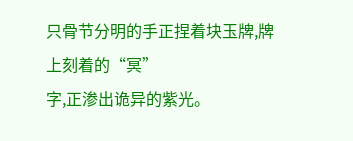只骨节分明的手正捏着块玉牌,牌上刻着的“冥”
字,正渗出诡异的紫光。